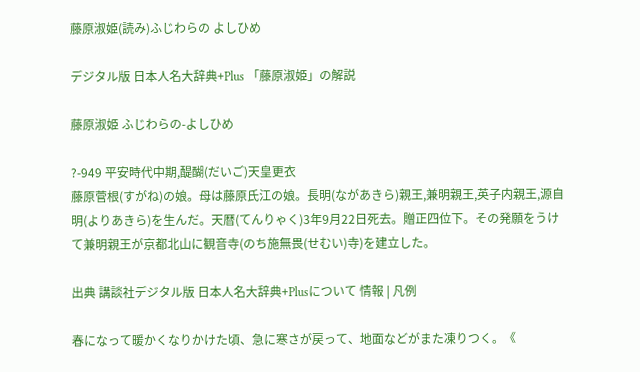藤原淑姫(読み)ふじわらの よしひめ

デジタル版 日本人名大辞典+Plus 「藤原淑姫」の解説

藤原淑姫 ふじわらの-よしひめ

?-949 平安時代中期,醍醐(だいご)天皇更衣
藤原菅根(すがね)の娘。母は藤原氏江の娘。長明(ながあきら)親王,兼明親王,英子内親王,源自明(よりあきら)を生んだ。天暦(てんりゃく)3年9月22日死去。贈正四位下。その発願をうけて兼明親王が京都北山に観音寺(のち施無畏(せむい)寺)を建立した。

出典 講談社デジタル版 日本人名大辞典+Plusについて 情報 | 凡例

春になって暖かくなりかけた頃、急に寒さが戻って、地面などがまた凍りつく。《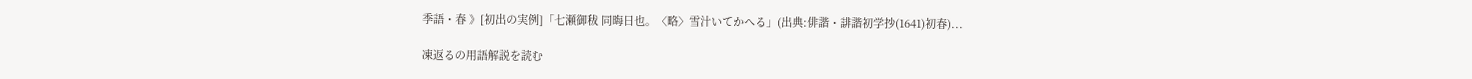季語・春 》[初出の実例]「七瀬御秡 同晦日也。〈略〉雪汁いてかへる」(出典:俳諧・誹諧初学抄(1641)初春)...

凍返るの用語解説を読む